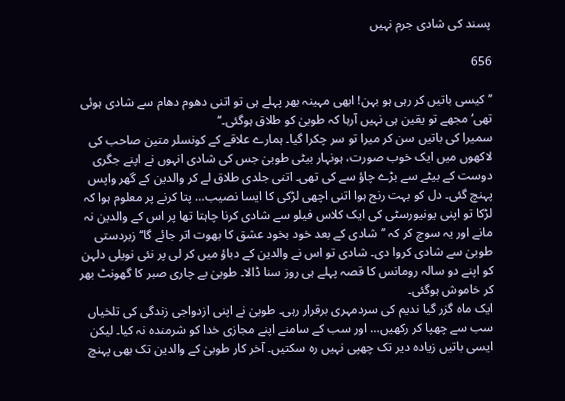پسند کی شادی جرم نہیں

656

’’کیسی باتیں کر رہی ہو بہن! ابھی مہینہ بھر پہلے ہی تو اتنی دھوم دھام سے شادی ہوئی تھی‘ مجھے تو یقین ہی نہیں آرہا کہ طوبیٰ کو طلاق ہوگئی۔‘‘
سمیرا کی باتیں سن کر میرا تو سر چکرا گیا۔ ہمارے علاقے کے کونسلر متین صاحب کی لاکھوں میں ایک خوب صورت، ہونہار بیٹی طوبیٰ جس کی شادی انہوں نے اپنے جگری دوست کے بیٹے سے بڑے چاؤ سے کی تھی۔ اتنی جلدی طلاق لے کر والدین کے گھر واپس پہنچ گئی۔ دل کو بہت رنج ہوا اتنی اچھی لڑکی کا ایسا نصیب… پتا کرنے پر معلوم ہوا کہ لڑکا تو اپنی یونیورسٹی کی ایک کلاس فیلو سے شادی کرنا چاہتا تھا پر اس کے والدین نہ مانے اور یہ سوچ کر کہ ’’شادی کے بعد خود بخود عشق کا بھوت اتر جائے گا‘‘ زبردستی طوبیٰ سے شادی کروا دی۔ شادی تو اس نے والدین کے دباؤ میں کر لی پر نئی نویلی دلہن کو اپنے دو سالہ رومانس کا قصہ پہلے ہی روز سنا ڈالا۔ طوبیٰ بے چاری صبر کا گھونٹ بھر کر خاموش ہوگئی۔
ایک ماہ گزر گیا ندیم کی سردمہری برقرار رہی۔ طوبیٰ نے اپنی ازدواجی زندگی کی تلخیاں سب سے چھپا کر رکھیں… اور سب کے سامنے اپنے مجازی خدا کو شرمندہ نہ کیا۔ لیکن ایسی باتیں زیادہ دیر تک چھپی نہیں رہ سکتیں۔ آخر کار طوبیٰ کے والدین تک بھی پہنچ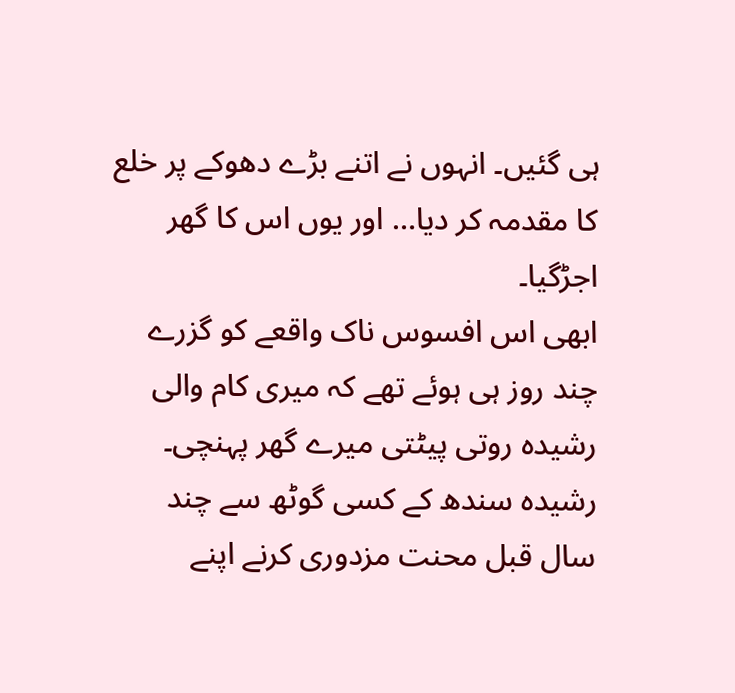ہی گئیں۔ انہوں نے اتنے بڑے دھوکے پر خلع کا مقدمہ کر دیا… اور یوں اس کا گھر اجڑگیا۔
ابھی اس افسوس ناک واقعے کو گزرے چند روز ہی ہوئے تھے کہ میری کام والی رشیدہ روتی پیٹتی میرے گھر پہنچی۔ رشیدہ سندھ کے کسی گوٹھ سے چند سال قبل محنت مزدوری کرنے اپنے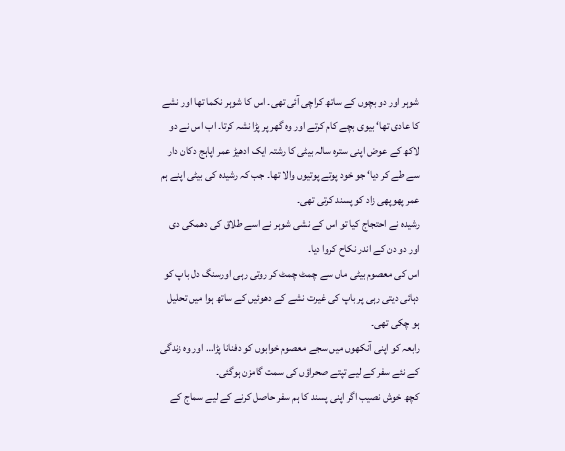شوہر اور دو بچوں کے ساتھ کراچی آئی تھی۔ اس کا شوہر نکما تھا اور نشے کا عادی تھا‘ بیوی بچے کام کرتے اور وہ گھر پر پڑا نشہ کرتا۔ اب اس نے دو لاکھ کے عوض اپنی سترہ سالہ بیٹی کا رشتہ ایک ادھیڑ عمر اپاہج دکان دار سے طے کر دیا‘ جو خود پوتے پوتیوں والا تھا۔ جب کہ رشیدہ کی بیٹی اپنے ہم عمر پھوپھی زاد کو پسند کرتی تھی۔
رشیدہ نے احتجاج کیا تو اس کے نشی شوہر نے اسے طلاق کی دھمکی دی اور دو دن کے اندر نکاح کروا دیا۔
اس کی معصوم بیٹی ماں سے چمٹ چمٹ کر روتی رہی اورسنگ دل باپ کو دہائی دیتی رہی پر باپ کی غیرت نشے کے دھوئیں کے ساتھ ہوا میں تحلیل ہو چکی تھی۔
رابعہ کو اپنی آنکھوں میں سجے معصوم خوابوں کو دفنانا پڑا… اور وہ زندگی کے نئے سفر کے لیے تپتے صحراؤں کی سمت گامزن ہوگئی۔
کچھ خوش نصیب اگر اپنی پسند کا ہم سفر حاصل کرنے کے لیے سماج کے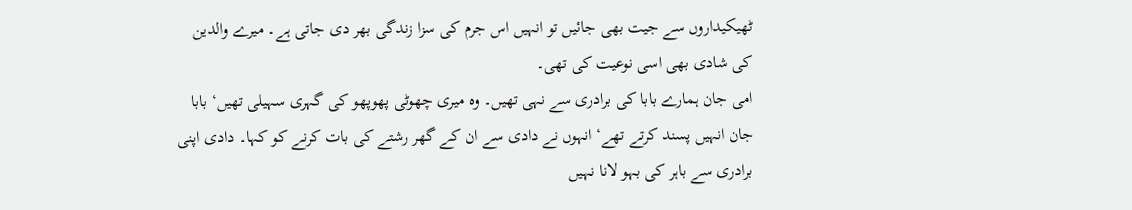ٹھیکیداروں سے جیت بھی جائیں تو انہیں اس جرم کی سزا زندگی بھر دی جاتی ہے۔ میرے والدین کی شادی بھی اسی نوعیت کی تھی۔
امی جان ہمارے بابا کی برادری سے نہی تھیں۔ وہ میری چھوٹی پھوپھو کی گہری سہیلی تھیں‘ بابا جان انہیں پسند کرتے تھے‘ انہوں نے دادی سے ان کے گھر رشتے کی بات کرنے کو کہا۔ دادی اپنی برادری سے باہر کی بہو لانا نہیں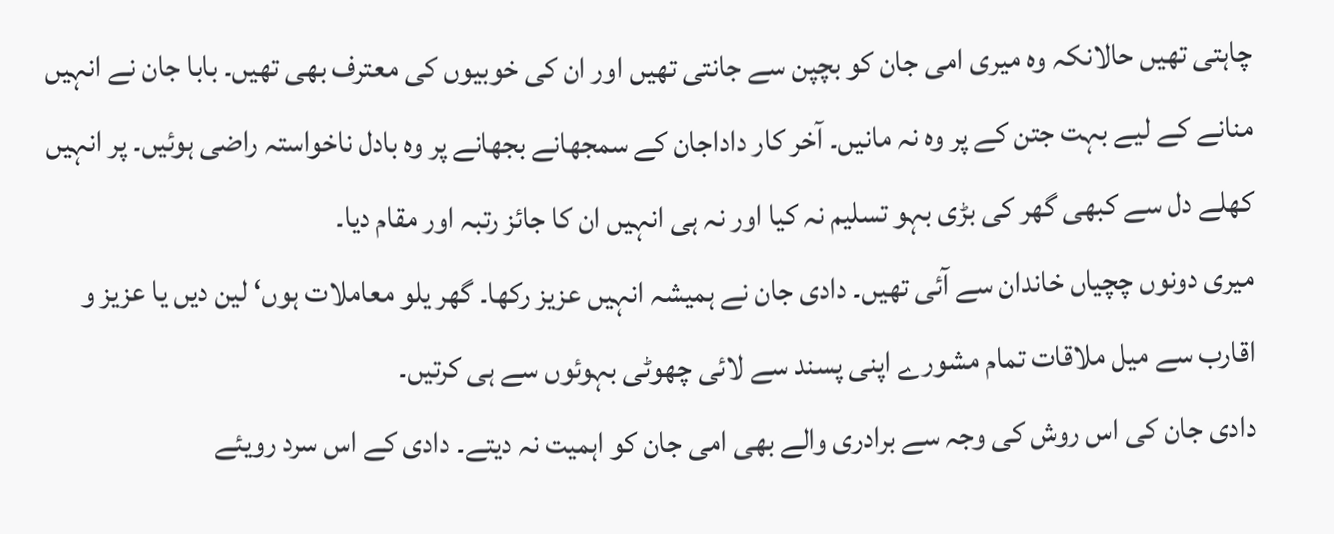چاہتی تھیں حالانکہ وہ میری امی جان کو بچپن سے جانتی تھیں اور ان کی خوبیوں کی معترف بھی تھیں۔ بابا جان نے انہیں منانے کے لیے بہت جتن کے پر وہ نہ مانیں۔ آخر کار داداجان کے سمجھانے بجھانے پر وہ بادل ناخواستہ راضی ہوئیں۔ پر انہیں کھلے دل سے کبھی گھر کی بڑی بہو تسلیم نہ کیا اور نہ ہی انہیں ان کا جائز رتبہ اور مقام دیا۔
میری دونوں چچیاں خاندان سے آئی تھیں۔ دادی جان نے ہمیشہ انہیں عزیز رکھا۔ گھر یلو معاملات ہوں‘ لین دیں یا عزیز و اقارب سے میل ملاقات تمام مشورے اپنی پسند سے لائی چھوٹی بہوئوں سے ہی کرتیں۔
دادی جان کی اس روش کی وجہ سے برادری والے بھی امی جان کو اہمیت نہ دیتے۔ دادی کے اس سرد رویئے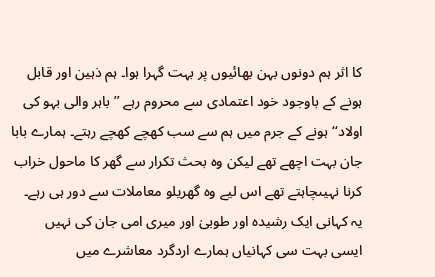کا اثر ہم دونوں بہن بھائیوں پر بہت گہرا ہوا۔ ہم ذہین اور قابل ہونے کے باوجود خود اعتمادی سے محروم رہے ’’باہر والی بہو کی اولاد‘‘ ہونے کے جرم میں ہم سے سب کھچے کھچے رہتے۔ ہمارے بابا جان بہت اچھے تھے لیکن وہ بحث تکرار سے گھر کا ماحول خراب کرنا نہیںچاہتے تھے اس لیے وہ گھریلو معاملات سے دور ہی رہے۔
یہ کہانی ایک رشیدہ اور طوبیٰ اور میری امی جان کی نہیں ایسی بہت سی کہانیاں ہمارے اردگرد معاشرے میں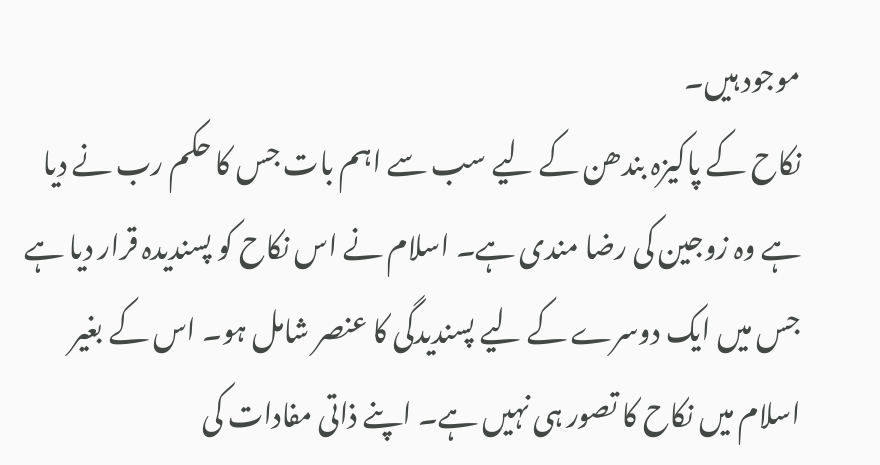موجود ہیں۔
نکاح کے پاکیزہ بندھن کے لیے سب سے اہم بات جس کا حکم رب نے دیا ہے وہ زوجین کی رضا مندی ہے۔ اسلام نے اس نکاح کو پسندیدہ قرار دیا ہے جس میں ایک دوسرے کے لیے پسندیدگی کا عنصر شامل ہو۔ اس کے بغیر اسلام میں نکاح کا تصور ہی نہیں ہے۔ اپنے ذاتی مفادات کی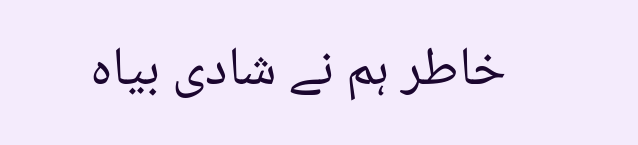خاطر ہم نے شادی بیاہ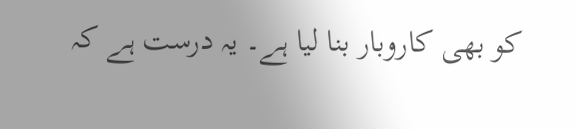کو بھی کاروبار بنا لیا ہے۔ یہ درست ہے کہ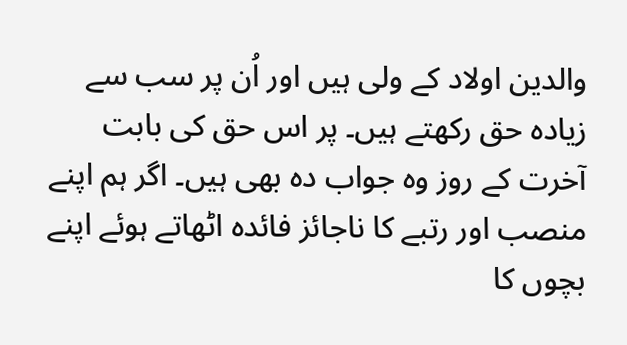والدین اولاد کے ولی ہیں اور اُن پر سب سے زیادہ حق رکھتے ہیں۔ پر اس حق کی بابت آخرت کے روز وہ جواب دہ بھی ہیں۔ اگر ہم اپنے منصب اور رتبے کا ناجائز فائدہ اٹھاتے ہوئے اپنے بچوں کا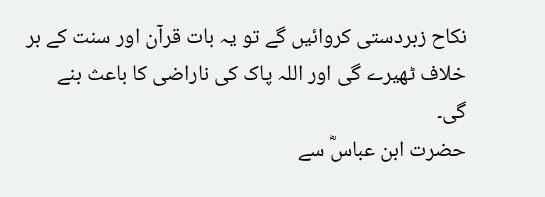نکاح زبردستی کروائیں گے تو یہ بات قرآن اور سنت کے بر خلاف ٹھیرے گی اور اللہ پاک کی ناراضی کا باعث بنے گی۔
حضرت ابن عباسؓ سے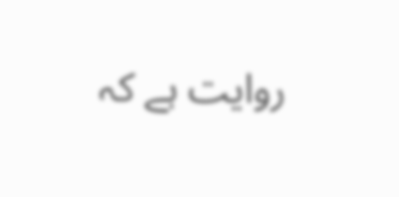روایت ہے کہ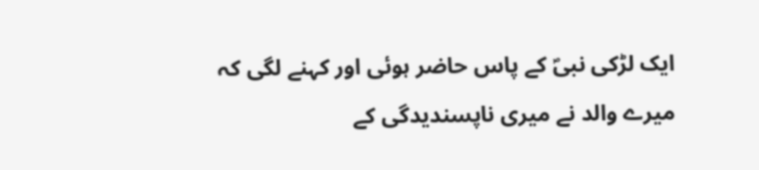ایک لڑکی نبیؐ کے پاس حاضر ہوئی اور کہنے لگی کہ میرے والد نے میری ناپسندیدگی کے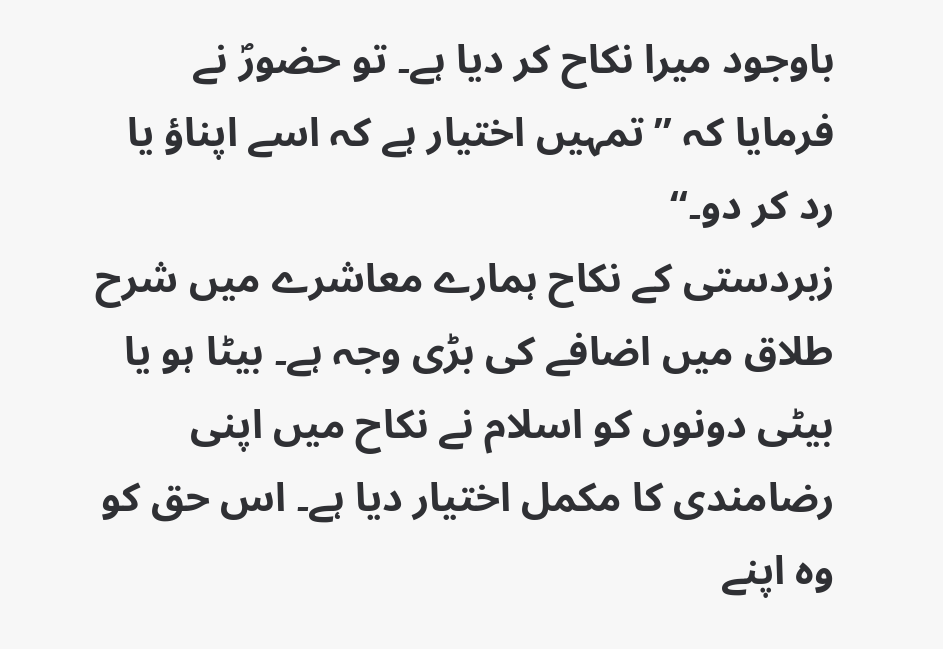باوجود میرا نکاح کر دیا ہے۔ تو حضورؐ نے فرمایا کہ ’’تمہیں اختیار ہے کہ اسے اپناؤ یا رد کر دو۔‘‘
زبردستی کے نکاح ہمارے معاشرے میں شرح طلاق میں اضافے کی بڑی وجہ ہے۔ بیٹا ہو یا بیٹی دونوں کو اسلام نے نکاح میں اپنی رضامندی کا مکمل اختیار دیا ہے۔ اس حق کو وہ اپنے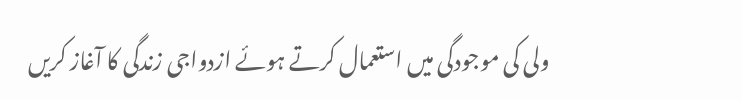ولی کی موجودگی میں استعمال کرتے ہوئے ازدواجی زندگی کا آغاز کریں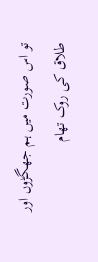تو اس صورت میں ہم جھگڑوں اور طلاق کی روک تھام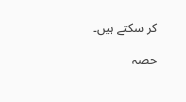کر سکتے ہیں۔

حصہ